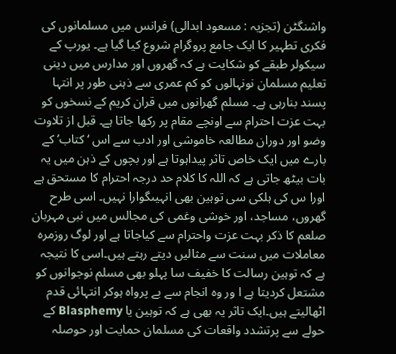واشنگٹن (تجزیہ : مسعود ابدالی) فرانس میں مسلمانوں کی فکری تطہیر کا ایک جامع پروگرام شروع کیا گیا ہے۔ یورپ کے سیکولر طبقے کو شکایت ہے کہ گھروں اور مدارس میں دینی تعلیم مسلمان نونہالوں کو کم عمری سے ذہنی طور پر انتہا پسند بنارہی ہے۔ مسلم گھرانوں میں قران کریم کے نسخوں کو بہت عزت احترام سے اونچے مقام پر رکھا جاتا ہے۔ قبل از تلاوت وضو اور دوران مطالعہ خاموشی اور ادب سے اس ‘کتاب’ کے بارے میں ایک خاص تاثر پیداہوتا ہے اور بچوں کے ذہن میں یہ بات بیٹھ جاتی ہے کہ اللہ کا کلام حد درجہ احترام کا مستحق ہے اورا س کی ہلکی سی توہین بھی انہیںگوارا نہیں۔ اسی طرح گھروں، مساجد، اور خوشی وغمی کی مجالس میں نبی مہربان صلعم کا ذکر بہت عزت واحترام سے کیاجاتا ہے اور لوگ روزمرہ معاملات میں سنت سے مثالیں دیتے رہتے ہیں۔اسی کا نتیجہ ہے کہ توہین رسالت کا خفیف سا پہلو بھی مسلم نوجوانوں کو مشتعل کردیتا ہے ا ور وہ انجام سے بے پرواہ ہوکر انتہائی قدم اٹھالیتے ہیں۔ایک تاثر یہ بھی ہے کہ توہین یا Blasphemy کے حولے سے پرتشدد واقعات کی مسلمان حمایت اور حوصلہ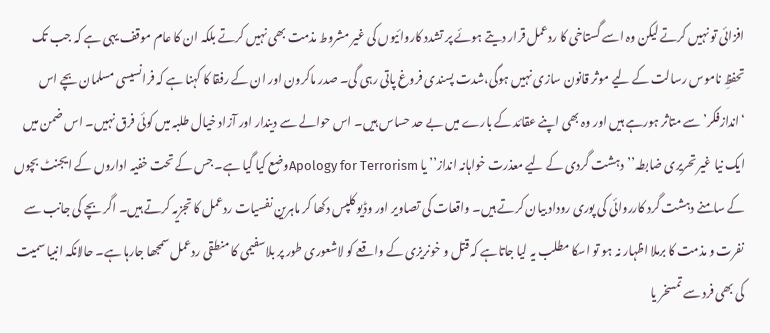افزائی تو نہیں کرتے لیکن وہ اسے گستاخی کا ردعمل قرار دیتے ہوئے پر تشدد کاروائیوں کی غیر مشروط مذمت بھی نہیں کرتے بلکہ ان کا عام موقف یہی ہے کہ جب تک تحفظِ ناموس رسالت کے لیے موثر قانون سازی نہیں ہوگی،شدت پسندی فروغ پاتی رہی گی۔ صدر ماکرون اور ان کے رفقا کا کہنا ہے کہ فرانسیسی مسلمان بچے اس ‘اندازفکر’ سے متاثر ہورہے ہیں اور وہ بھی اپنے عقائد کے بارے میں بے حد حساس ہیں۔ اس حوالے سے دیندار اور آزاد خیال طلبہ میں کوئی فرق نہیں۔ اس ضمن میں ایک نیا غیر تحریری ضابطہ’’دہشت گردی کے لیے معذرت خواہانہ انداز’’یا Apology for Terrorismوضع کیا گیا ہے۔ جس کے تحت خفیہ اداروں کے ایجنٹ بچوں کے سامنے دہشت گرد کارروائی کی پوری روداد بیان کرتے ہیں۔ واقعات کی تصاویر اور وڈیو کلپس دکھا کر ماہرین نفسیات ردعمل کا تجزیہ کرتے ہیں۔ اگر بچے کی جانب سے نفرت و مذمت کا برملا اظہار نہ ہو تو اسکا مطلب یہ لیا جاتاہے کہ قتل و خونریزی کے واقعے کو لاشعوری طور پر بلاسفیمی کا منطقی ردعمل سمجھا جارہا ہے۔ حالانکہ انبیا سمیت کی بھی فرد سے تمسخر یا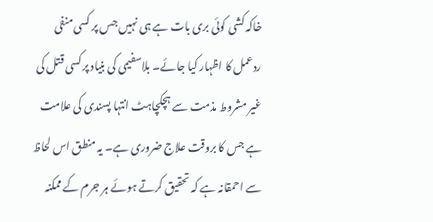خاکہ کشی کوئی بری بات ہے ہی نہیں جس پر کسی منفی ردعمل کا اظہار کیا جائے۔ بلاسفیمی کی بنیاد پر کسی قتل کی غیر مشروط مذمت سے ہچکچاہٹ انتہا پسندی کی علامت ہے جس کا بروقت علاج ضروری ہے۔ یہ منطق اس لحاظ سے احمقانہ ہے کہ تحقیق کرتے ہوئے ہر جرم کے ممکنہ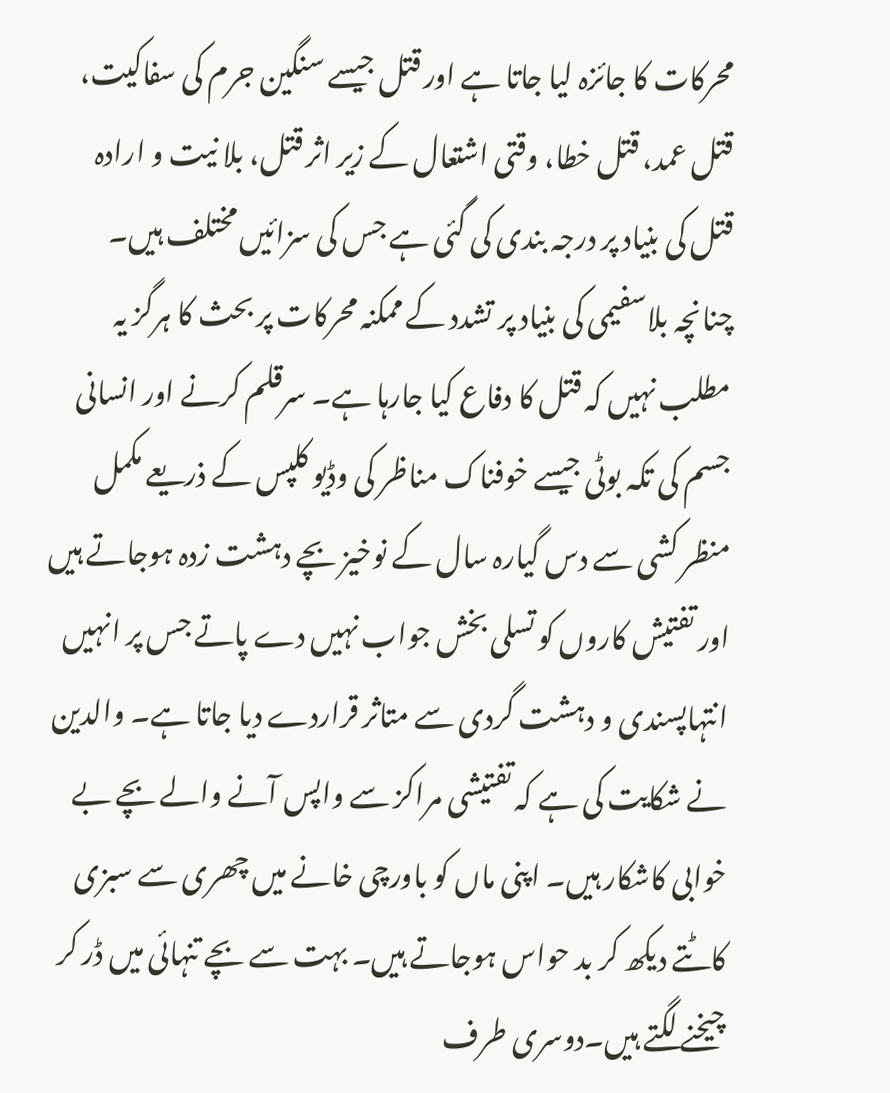محرکات کا جائزہ لیا جاتا ہے اور قتل جیسے سنگین جرم کی سفاکیت، قتل عمد، قتل خطا، وقتی اشتعال کے زیر اثر قتل، بلا نیت و ارادہ قتل کی بنیاد پر درجہ بندی کی گئی ہے جس کی سزائیں مختلف ہیں۔ چنانچہ بلاسفیمی کی بنیاد پر تشدد کے ممکنہ محرکات پر بحث کا ہرگز یہ مطلب نہیں کہ قتل کا دفاع کیا جارہا ہے۔ سرقلم کرنے اور انسانی جسم کی تکہ بوٹی جیسے خوفناک مناظر کی وڈیو کلپس کے ذریعے مکمل منظر کشی سے دس گیارہ سال کے نوخیز بچے دہشت زدہ ہوجاتے ہیں اور تفتیش کاروں کو تسلی بخش جواب نہیں دے پاتے جس پر انہیں انتہاپسندی و دہشت گردی سے متاثر قراردے دیا جاتا ہے۔ والدین نے شکایت کی ہے کہ تفتیشی مراکز سے واپس آنے والے بچے بے خوابی کاشکار ہیں۔ اپنی ماں کو باورچی خانے میں چھری سے سبزی کاٹتے دیکھ کر بد حواس ہوجاتے ہیں۔ بہت سے بچے تنہائی میں ڈر کر چیخنے لگتے ہیں۔دوسری طرف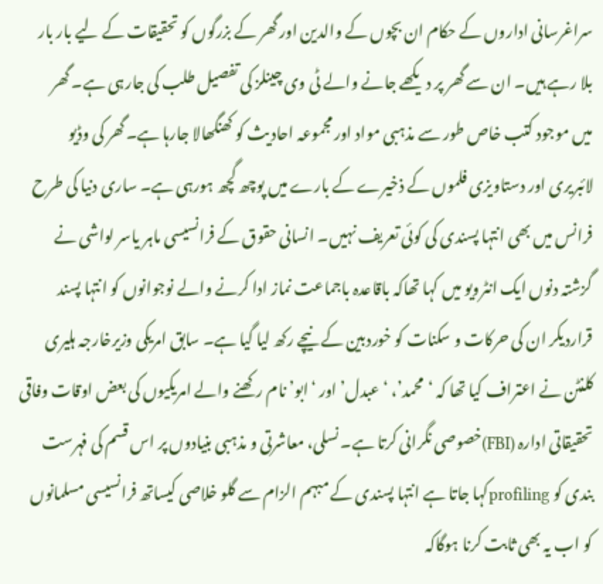سراغرسانی اداروں کے حکام ان بچوں کے والدین اور گھر کے بزرگوں کو تحقیقات کے لیے بار بار بلا رہے ہیں۔ ان سے گھر پر دیکھے جانے والے ٹی وی چینلز کی تفصیل طلب کی جارہی ہے۔ گھر میں موجود کتب خاص طور سے مذہبی مواد اور مجموعہ احادیث کو کھنگھالا جارہا ہے۔گھر کی وڈیو لائبریری اور دستاویزی فلموں کے ذخیرے کے بارے میں پوچھ گچھ ہورہی ہے۔ ساری دنیا کی طرح فرانس میں بھی انتہا پسندی کی کوئی تعریف نہیں۔ انسانی حقوق کے فرانسیسی ماہر یاسر لواشی نے گزشتہ دنوں ایک انٹرویو میں کہا تھاکہ باقاعدہ باجماعت نماز ادا کرنے والے نوجوانوں کو انتہا پسند قراردیکر ان کی حرکات و سکنات کو خوردبین کے نیچے رکھ لیا گیا ہے۔ سابق امریکی وزیرخارجہ ہلیری کلنٹن نے اعتراف کیا تھا کہ ‘محمد’، ‘عبدل’ اور ‘ابو’ نام رکھنے والے امریکیوں کی بعض اوقات وفاقی تحقیقاتی ادارہ (FBI)خصوصی نگرانی کرتا ہے۔ نسلی، معاشرتی و مذہبی بنیادوں پر اس قسم کی فہرست بندی کو profilingکہا جاتا ہے انتہا پسندی کے مبہم الزام سے گلو خلاصی کیساتھ فرانسیسی مسلمانوں کو اب یہ بھی ثابت کرنا ہوگاکہ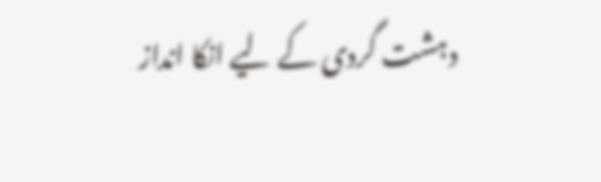دہشت گردی کے لیے انکا انداز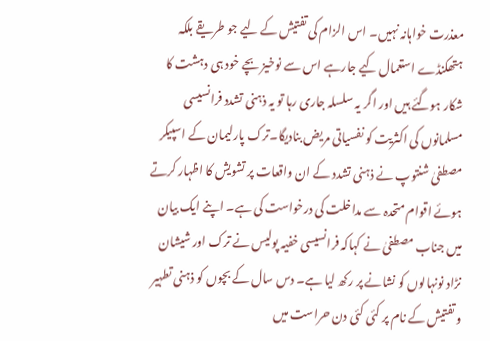معذرت خواہانہ نہیں۔ اس الزام کی تفتیش کے لیے جو طریقے بلکہ ہتھکنڈے استعمال کیے جارہے اس سے نوخیز بچے خود ہی دہشت کا شکار ہوگئے ہیں اور اگر یہ سلسلہ جاری رہا تو یہ ذہنی تشدد فرانسیسی مسلمانوں کی اکثریت کو نفسیاتی مریض بنادیگا۔ترک پارلیمان کے اسپیکر مصطفیٰ شنتوپ نے ذہنی تشدد کے ان واقعات پر تشویش کا اظہار کرتے ہوئے اقوام متحدہ سے مداخلت کی درخواست کی ہے۔ اپنے ایک بیان میں جناب مصطفیٰ نے کہاکہ فرانسیسی خفیہ پولیس نے ترک اور شیشان نڑاد نونہالوں کو نشانے پر رکھ لیا ہے۔ دس سال کے بچوں کو ذہنی تطہیر و تفتیش کے نام پر کئی کئی دن حراست میں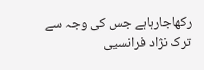رکھاجارہاہے جس کی وجہ سے ترک نژاد فرانسیی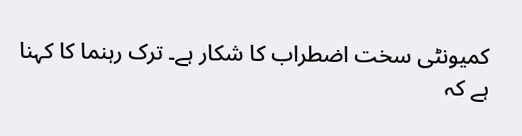کمیونٹی سخت اضطراب کا شکار ہے۔ ترک رہنما کا کہنا ہے کہ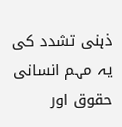ذہنی تشدد کی یہ مہم انسانی حقوق اور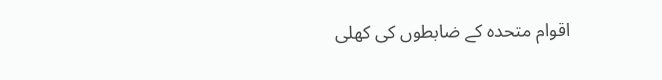اقوام متحدہ کے ضابطوں کی کھلی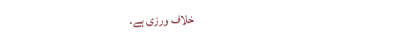خلاف ورزی ہے۔